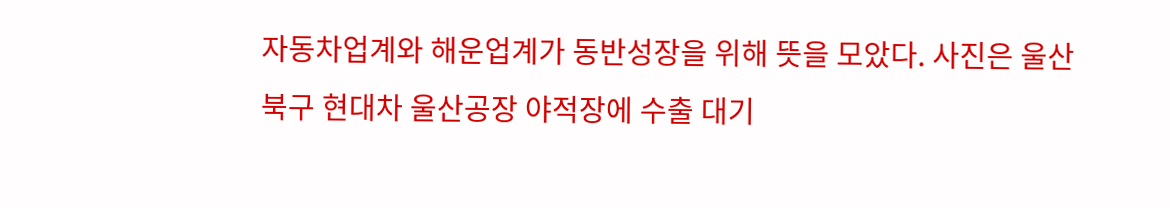자동차업계와 해운업계가 동반성장을 위해 뜻을 모았다. 사진은 울산 북구 현대차 울산공장 야적장에 수출 대기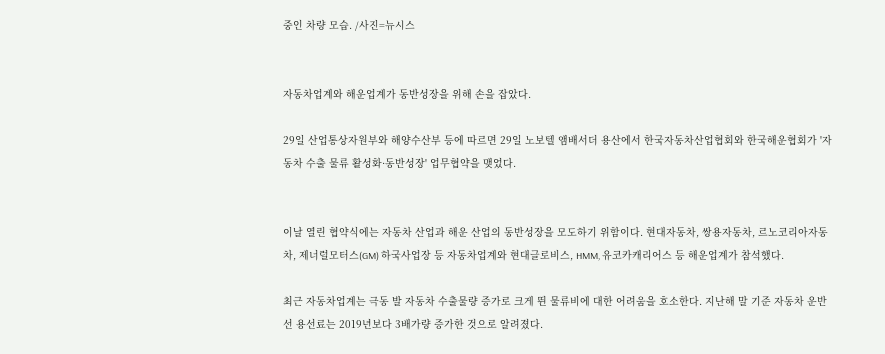중인 차량 모습. /사진=뉴시스


자동차업계와 해운업계가 동반성장을 위해 손을 잡았다.

29일 산업통상자원부와 해양수산부 등에 따르면 29일 노보텔 앰배서더 용산에서 한국자동차산업협회와 한국해운협회가 '자동차 수출 물류 활성화·동반성장' 업무협약을 맺었다.


이날 열린 협약식에는 자동차 산업과 해운 산업의 동반성장을 모도하기 위함이다. 현대자동차, 쌍용자동차, 르노코리아자동차, 제너럴모터스(GM) 하국사업장 등 자동차업계와 현대글로비스, HMM, 유코카캐리어스 등 해운업계가 참석했다.

최근 자동차업계는 극동 발 자동차 수출물량 증가로 크게 뛴 물류비에 대한 어려움을 호소한다. 지난해 말 기준 자동차 운반선 용선료는 2019년보다 3배가량 증가한 것으로 알려졌다.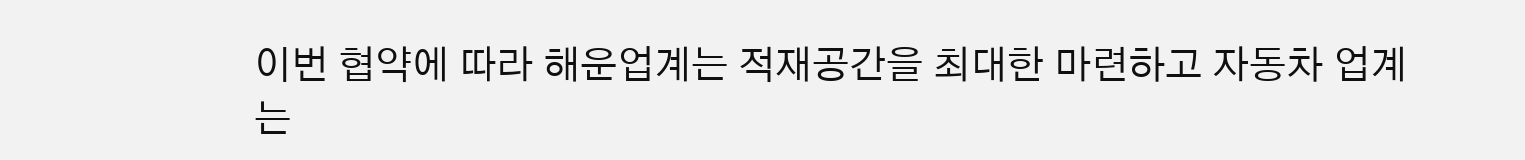이번 협약에 따라 해운업계는 적재공간을 최대한 마련하고 자동차 업계는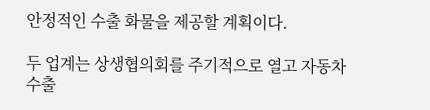안정적인 수출 화물을 제공할 계획이다.

두 업계는 상생협의회를 주기적으로 열고 자동차 수출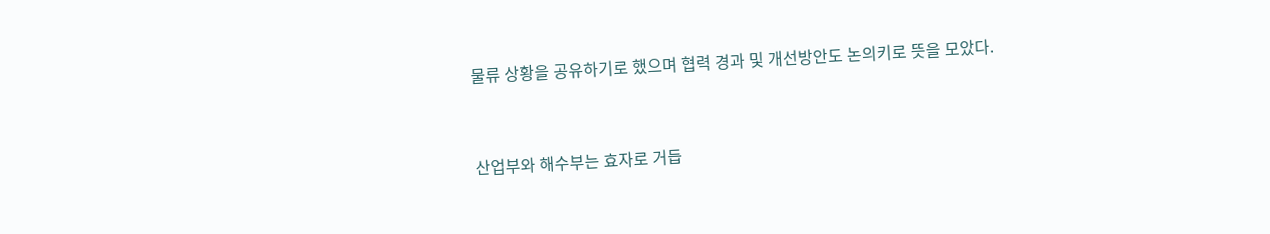물류 상황을 공유하기로 했으며 협력 경과 및 개선방안도 논의키로 뜻을 모았다.


산업부와 해수부는 효자로 거듭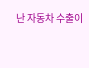난 자동차 수출이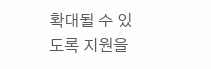확대될 수 있도록 지원을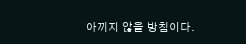아끼지 않을 방침이다.